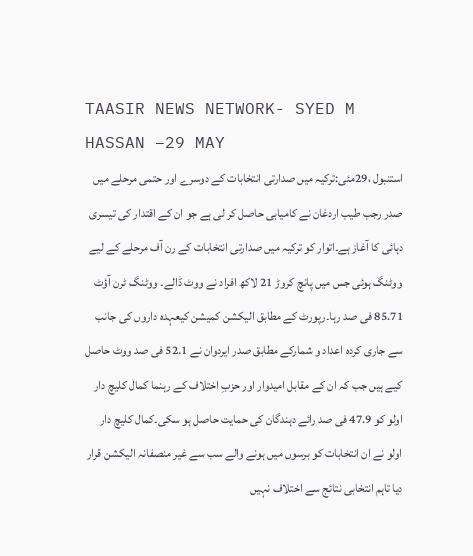TAASIR NEWS NETWORK- SYED M HASSAN –29 MAY
استنبول ،29مئی:ترکیہ میں صدارتی انتخابات کے دوسرے اور حتمی مرحلے میں صدر رجب طیب اردغان نے کامیابی حاصل کر لی ہے جو ان کے اقتدار کی تیسری دہائی کا آغاز ہے۔اتوار کو ترکیہ میں صدارتی انتخابات کے رن آف مرحلے کے لیے ووٹنگ ہوئی جس میں پانچ کروڑ 21 لاکھ افراد نے ووٹ ڈالے۔ ووٹنگ ٹرن آؤٹ 85.71 فی صد رہا۔رپورٹ کے مطابق الیکشن کمیشن کیعہدہ داروں کی جانب سے جاری کردہ اعداد و شمارکے مطابق صدر ایردوان نے 52.1 فی صد ووٹ حاصل کیے ہیں جب کہ ان کے مقابل امیدوار اور حزبِ اختلاف کے رہنما کمال کلیچ دار اولو کو 47.9 فی صد رائے دہندگان کی حمایت حاصل ہو سکی۔کمال کلیچ دار اولو نے ان انتخابات کو برسوں میں ہونے والے سب سے غیر منصفانہ الیکشن قرار دیا تاہم انتخابی نتائج سے اختلاف نہیں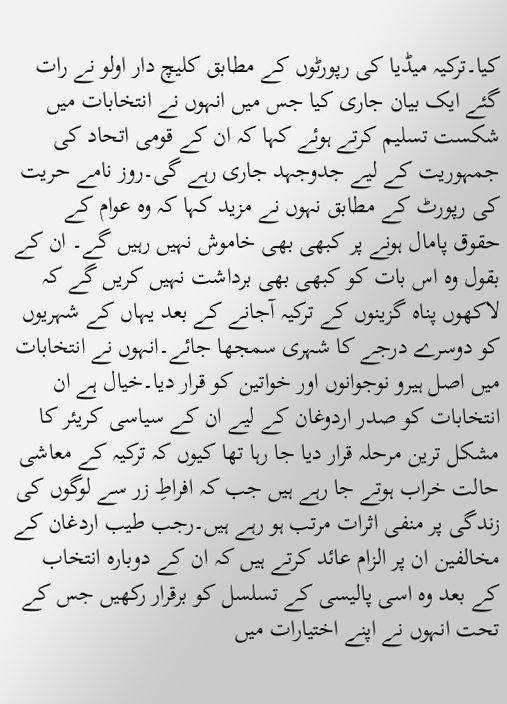کیا۔ترکیہ میڈیا کی رپورٹوں کے مطابق کلیچ دار اولو نے رات گئے ایک بیان جاری کیا جس میں انہوں نے انتخابات میں شکست تسلیم کرتے ہوئے کہا کہ ان کے قومی اتحاد کی جمہوریت کے لیے جدوجہد جاری رہے گی۔روز نامے حریت کی رپورٹ کے مطابق نہوں نے مزید کہا کہ وہ عوام کے حقوق پامال ہونے پر کبھی بھی خاموش نہیں رہیں گے۔ ان کے بقول وہ اس بات کو کبھی بھی برداشت نہیں کریں گے کہ لاکھوں پناہ گزینوں کے ترکیہ آجانے کے بعد یہاں کے شہریوں کو دوسرے درجے کا شہری سمجھا جائے۔انہوں نے انتخابات میں اصل ہیرو نوجوانوں اور خواتین کو قرار دیا۔خیال ہے ان انتخابات کو صدر اردوغان کے لیے ان کے سیاسی کریئر کا مشکل ترین مرحلہ قرار دیا جا رہا تھا کیوں کہ ترکیہ کے معاشی حالت خراب ہوتے جا رہے ہیں جب کہ افراطِ زر سے لوگوں کی زندگی پر منفی اثرات مرتب ہو رہے ہیں۔رجب طیب اردغان کے مخالفین ان پر الزام عائد کرتے ہیں کہ ان کے دوبارہ انتخاب کے بعد وہ اسی پالیسی کے تسلسل کو برقرار رکھیں جس کے تحت انہوں نے اپنے اختیارات میں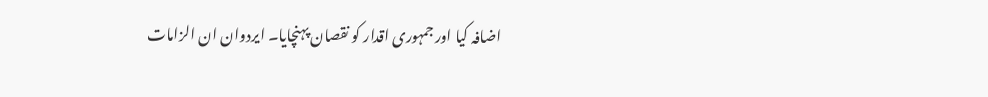اضافہ کیا اور جمہوری اقدار کو نقصان پہنچایا۔ ایردوان ان الزامات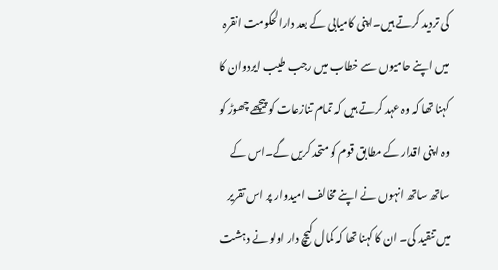کی تردید کرتے ہیں۔اپنی کامیابی کے بعد دارالحکومت انقرہ میں اپنے حامیوں سے خطاب میں رجب طیب ایردوان کا کہنا تھا کہ وہ عہد کرتے ہیں کہ تمام تنازعات کو پیچھے چھوڑ کو وہ اپنی اقدار کے مطابق قوم کو متحد کریں گے۔اس کے ساتھ ساتھ انہوں نے اپنے مخالف امیدوار پر اس تقریر میں تنقید کی۔ ان کا کہنا تھا کہ کمال کیچ دار اولو نے دہشت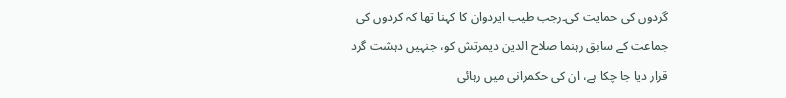گردوں کی حمایت کی۔رجب طیب ایردوان کا کہنا تھا کہ کردوں کی جماعت کے سابق رہنما صلاح الدین دیمرتش کو، جنہیں دہشت گرد قرار دیا جا چکا ہے، ان کی حکمرانی میں رہائی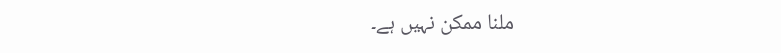ملنا ممکن نہیں ہے۔